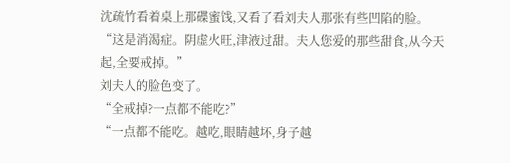沈疏竹看着桌上那碟蜜饯,又看了看刘夫人那张有些凹陷的脸。
“这是消渴症。阴虚火旺,津液过甜。夫人您爱的那些甜食,从今天起,全要戒掉。”
刘夫人的脸色变了。
“全戒掉?一点都不能吃?”
“一点都不能吃。越吃,眼睛越坏,身子越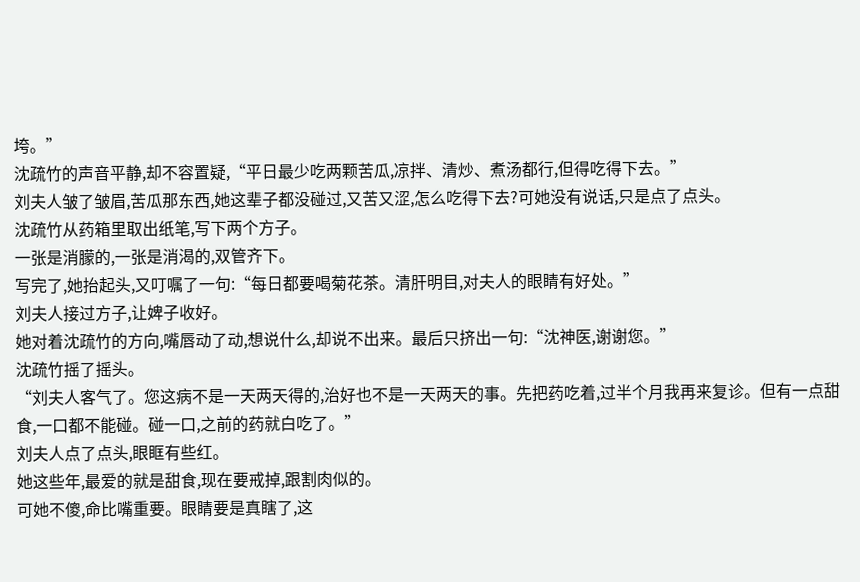垮。”
沈疏竹的声音平静,却不容置疑,“平日最少吃两颗苦瓜,凉拌、清炒、煮汤都行,但得吃得下去。”
刘夫人皱了皱眉,苦瓜那东西,她这辈子都没碰过,又苦又涩,怎么吃得下去?可她没有说话,只是点了点头。
沈疏竹从药箱里取出纸笔,写下两个方子。
一张是消朦的,一张是消渴的,双管齐下。
写完了,她抬起头,又叮嘱了一句:“每日都要喝菊花茶。清肝明目,对夫人的眼睛有好处。”
刘夫人接过方子,让婢子收好。
她对着沈疏竹的方向,嘴唇动了动,想说什么,却说不出来。最后只挤出一句:“沈神医,谢谢您。”
沈疏竹摇了摇头。
“刘夫人客气了。您这病不是一天两天得的,治好也不是一天两天的事。先把药吃着,过半个月我再来复诊。但有一点甜食,一口都不能碰。碰一口,之前的药就白吃了。”
刘夫人点了点头,眼眶有些红。
她这些年,最爱的就是甜食,现在要戒掉,跟割肉似的。
可她不傻,命比嘴重要。眼睛要是真瞎了,这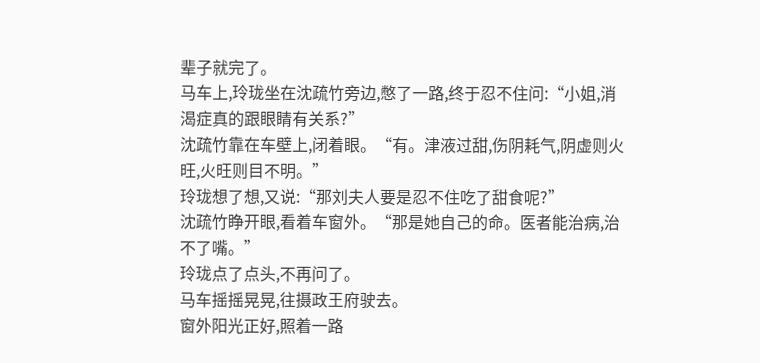辈子就完了。
马车上,玲珑坐在沈疏竹旁边,憋了一路,终于忍不住问:“小姐,消渴症真的跟眼睛有关系?”
沈疏竹靠在车壁上,闭着眼。“有。津液过甜,伤阴耗气,阴虚则火旺,火旺则目不明。”
玲珑想了想,又说:“那刘夫人要是忍不住吃了甜食呢?”
沈疏竹睁开眼,看着车窗外。“那是她自己的命。医者能治病,治不了嘴。”
玲珑点了点头,不再问了。
马车摇摇晃晃,往摄政王府驶去。
窗外阳光正好,照着一路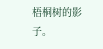梧桐树的影子。